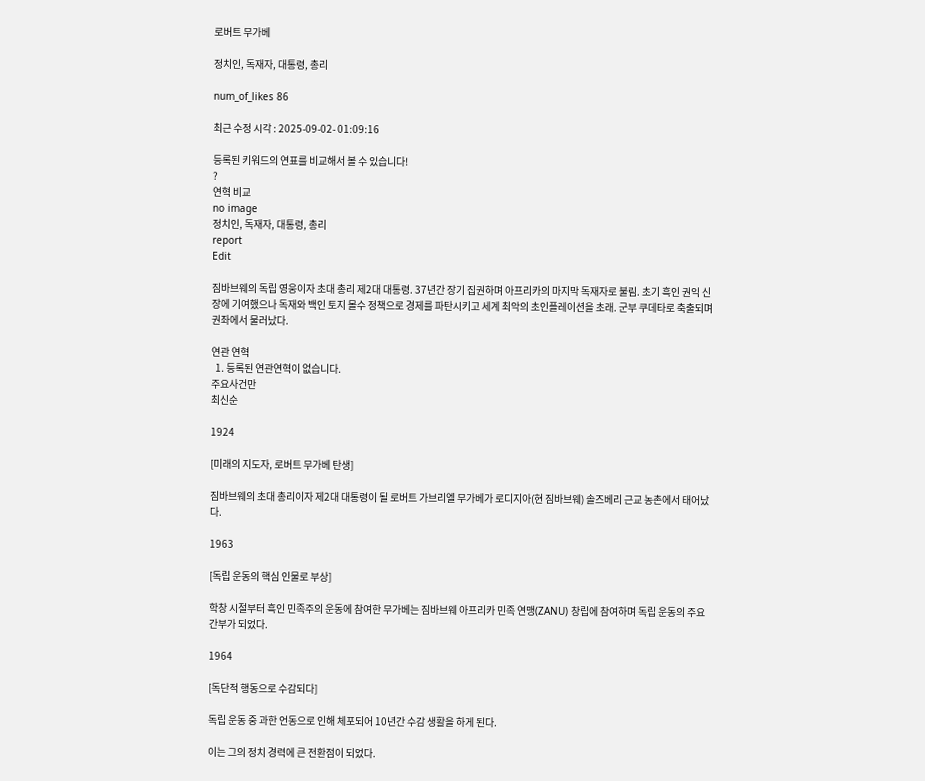로버트 무가베

정치인, 독재자, 대통령, 총리

num_of_likes 86

최근 수정 시각 : 2025-09-02- 01:09:16

등록된 키워드의 연표를 비교해서 볼 수 있습니다!
?
연혁 비교
no image
정치인, 독재자, 대통령, 총리
report
Edit

짐바브웨의 독립 영웅이자 초대 총리 제2대 대통령. 37년간 장기 집권하며 아프리카의 마지막 독재자로 불림. 초기 흑인 권익 신장에 기여했으나 독재와 백인 토지 몰수 정책으로 경제를 파탄시키고 세계 최악의 초인플레이션을 초래. 군부 쿠데타로 축출되며 권좌에서 물러났다.

연관 연혁
  1. 등록된 연관연혁이 없습니다.
주요사건만
최신순

1924

[미래의 지도자, 로버트 무가베 탄생]

짐바브웨의 초대 총리이자 제2대 대통령이 될 로버트 가브리엘 무가베가 로디지아(현 짐바브웨) 솔즈베리 근교 농촌에서 태어났다.

1963

[독립 운동의 핵심 인물로 부상]

학창 시절부터 흑인 민족주의 운동에 참여한 무가베는 짐바브웨 아프리카 민족 연맹(ZANU) 창립에 참여하며 독립 운동의 주요 간부가 되었다.

1964

[독단적 행동으로 수감되다]

독립 운동 중 과한 언동으로 인해 체포되어 10년간 수감 생활을 하게 된다.

이는 그의 정치 경력에 큰 전환점이 되었다.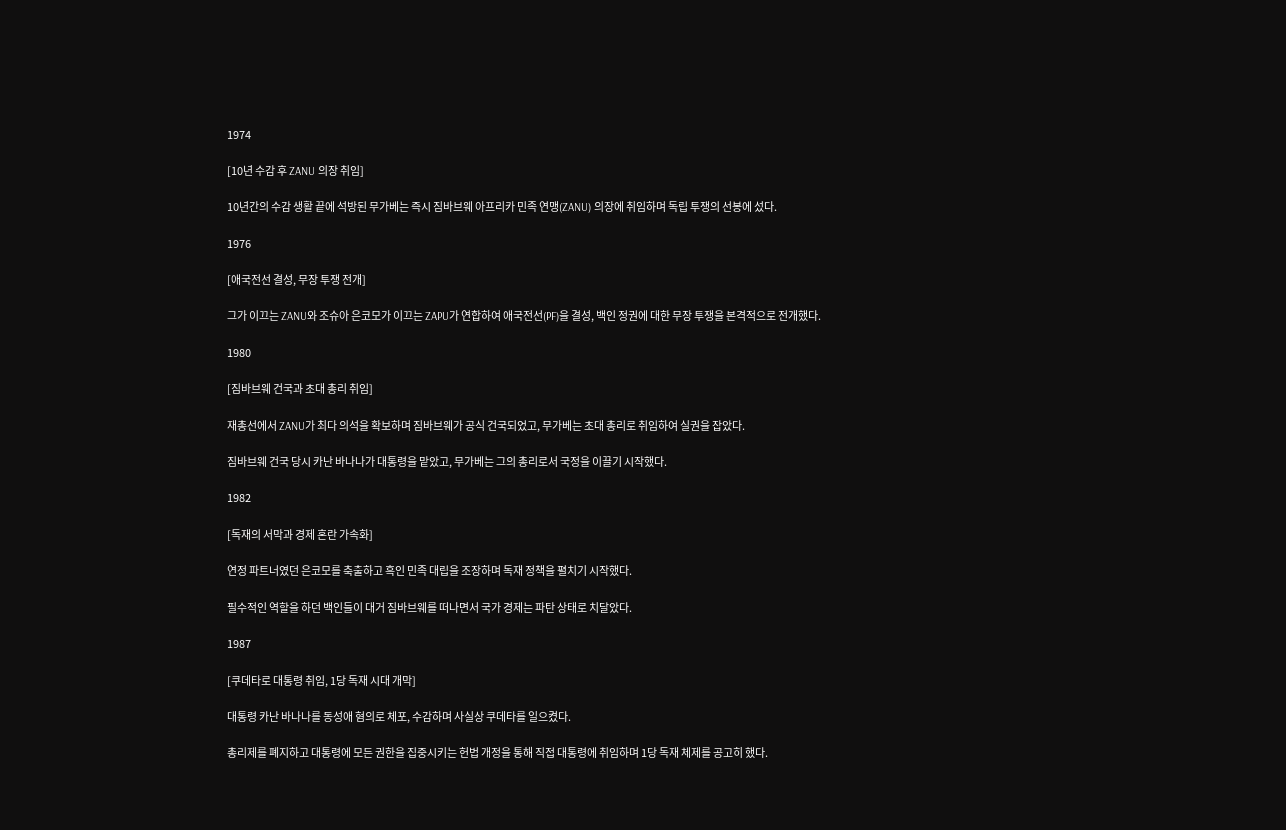1974

[10년 수감 후 ZANU 의장 취임]

10년간의 수감 생활 끝에 석방된 무가베는 즉시 짐바브웨 아프리카 민족 연맹(ZANU) 의장에 취임하며 독립 투쟁의 선봉에 섰다.

1976

[애국전선 결성, 무장 투쟁 전개]

그가 이끄는 ZANU와 조슈아 은코모가 이끄는 ZAPU가 연합하여 애국전선(PF)을 결성, 백인 정권에 대한 무장 투쟁을 본격적으로 전개했다.

1980

[짐바브웨 건국과 초대 총리 취임]

재총선에서 ZANU가 최다 의석을 확보하며 짐바브웨가 공식 건국되었고, 무가베는 초대 총리로 취임하여 실권을 잡았다.

짐바브웨 건국 당시 카난 바나나가 대통령을 맡았고, 무가베는 그의 총리로서 국정을 이끌기 시작했다.

1982

[독재의 서막과 경제 혼란 가속화]

연정 파트너였던 은코모를 축출하고 흑인 민족 대립을 조장하며 독재 정책을 펼치기 시작했다.

필수적인 역할을 하던 백인들이 대거 짐바브웨를 떠나면서 국가 경제는 파탄 상태로 치달았다.

1987

[쿠데타로 대통령 취임, 1당 독재 시대 개막]

대통령 카난 바나나를 동성애 혐의로 체포, 수감하며 사실상 쿠데타를 일으켰다.

총리제를 폐지하고 대통령에 모든 권한을 집중시키는 헌법 개정을 통해 직접 대통령에 취임하며 1당 독재 체제를 공고히 했다.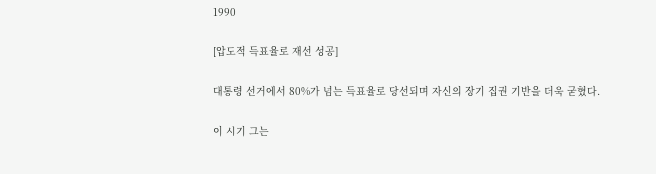1990

[압도적 득표율로 재선 성공]

대통령 선거에서 80%가 넘는 득표율로 당선되며 자신의 장기 집권 기반을 더욱 굳혔다.

이 시기 그는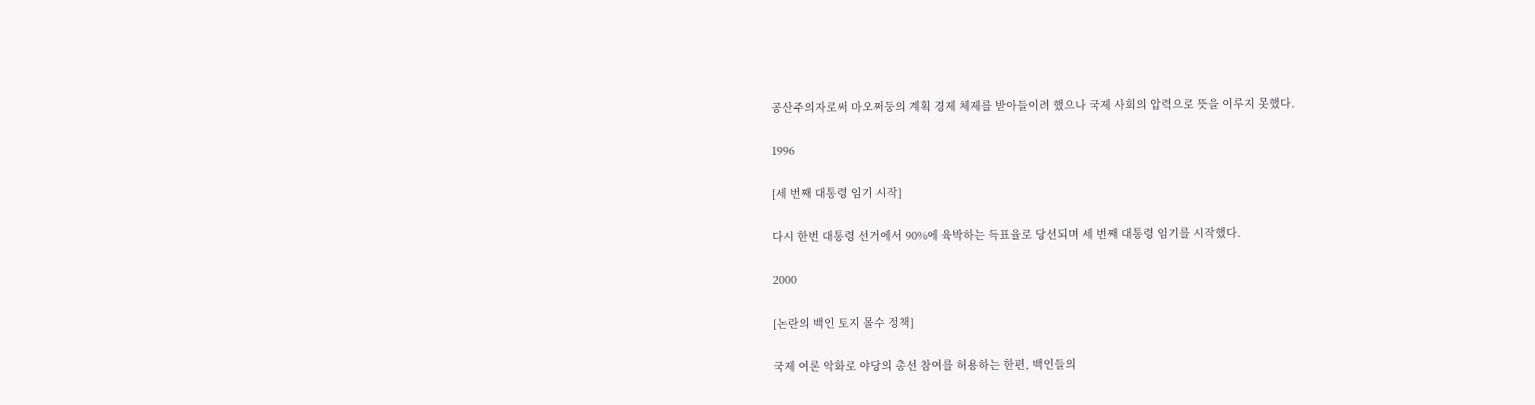공산주의자로써 마오쩌둥의 계획 경제 체제를 받아들이려 했으나 국제 사회의 압력으로 뜻을 이루지 못했다.

1996

[세 번째 대통령 임기 시작]

다시 한번 대통령 선거에서 90%에 육박하는 득표율로 당선되며 세 번째 대통령 임기를 시작했다.

2000

[논란의 백인 토지 몰수 정책]

국제 여론 악화로 야당의 총선 참여를 허용하는 한편, 백인들의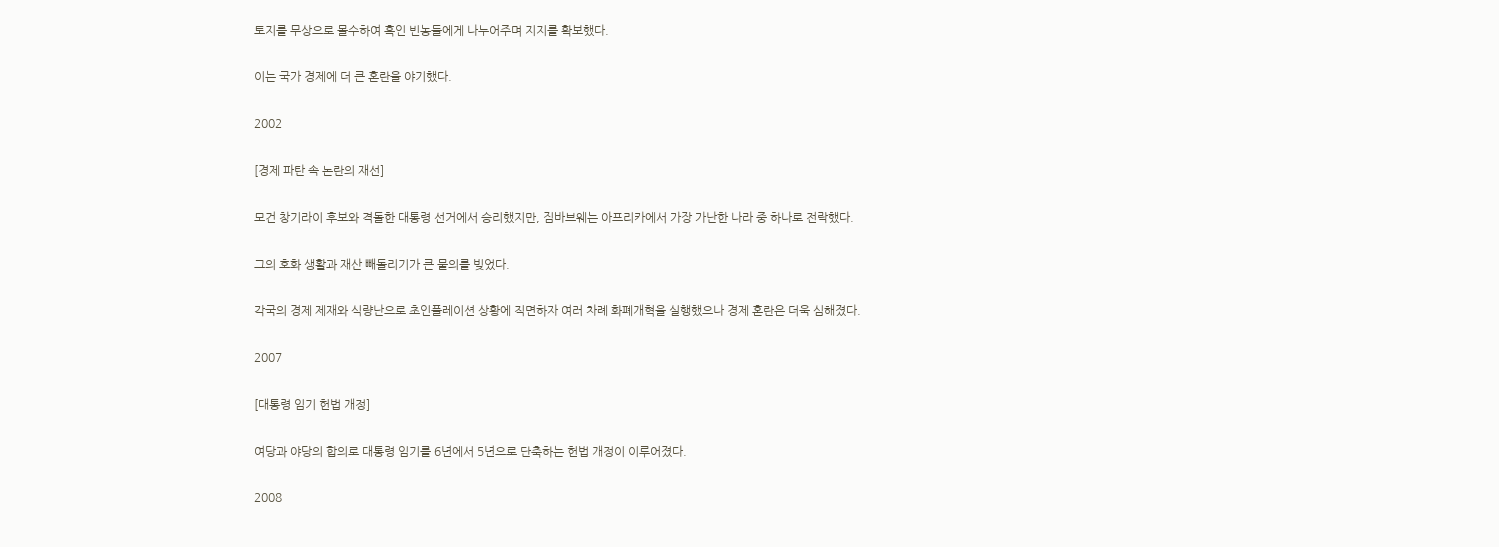토지를 무상으로 몰수하여 흑인 빈농들에게 나누어주며 지지를 확보했다.

이는 국가 경제에 더 큰 혼란을 야기했다.

2002

[경제 파탄 속 논란의 재선]

모건 창기라이 후보와 격돌한 대통령 선거에서 승리했지만, 짐바브웨는 아프리카에서 가장 가난한 나라 중 하나로 전락했다.

그의 호화 생활과 재산 빼돌리기가 큰 물의를 빚었다.

각국의 경제 제재와 식량난으로 초인플레이션 상황에 직면하자 여러 차례 화폐개혁을 실행했으나 경제 혼란은 더욱 심해졌다.

2007

[대통령 임기 헌법 개정]

여당과 야당의 합의로 대통령 임기를 6년에서 5년으로 단축하는 헌법 개정이 이루어졌다.

2008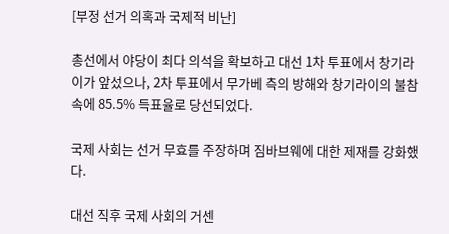[부정 선거 의혹과 국제적 비난]

총선에서 야당이 최다 의석을 확보하고 대선 1차 투표에서 창기라이가 앞섰으나, 2차 투표에서 무가베 측의 방해와 창기라이의 불참 속에 85.5% 득표율로 당선되었다.

국제 사회는 선거 무효를 주장하며 짐바브웨에 대한 제재를 강화했다.

대선 직후 국제 사회의 거센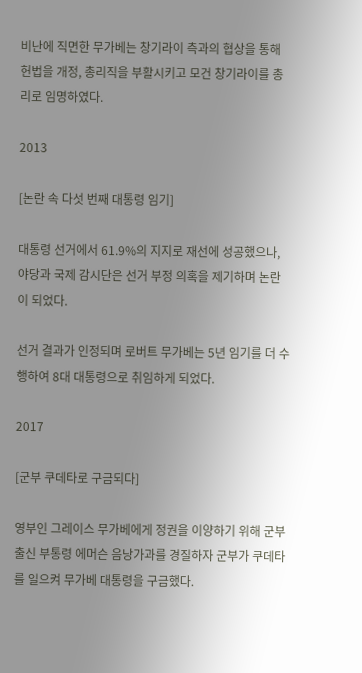비난에 직면한 무가베는 창기라이 측과의 협상을 통해 헌법을 개정, 총리직을 부활시키고 모건 창기라이를 총리로 임명하였다.

2013

[논란 속 다섯 번째 대통령 임기]

대통령 선거에서 61.9%의 지지로 재선에 성공했으나, 야당과 국제 감시단은 선거 부정 의혹을 제기하며 논란이 되었다.

선거 결과가 인정되며 로버트 무가베는 5년 임기를 더 수행하여 8대 대통령으로 취임하게 되었다.

2017

[군부 쿠데타로 구금되다]

영부인 그레이스 무가베에게 정권을 이양하기 위해 군부 출신 부통령 에머슨 음낭가과를 경질하자 군부가 쿠데타를 일으켜 무가베 대통령을 구금했다.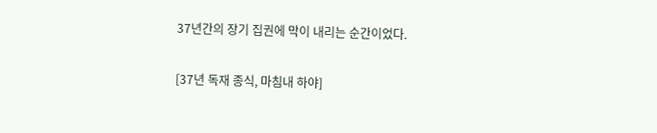37년간의 장기 집권에 막이 내리는 순간이었다.

[37년 독재 종식, 마침내 하야]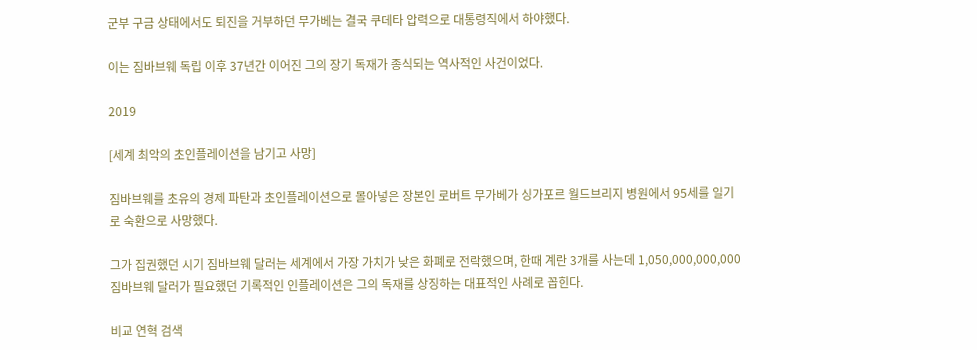군부 구금 상태에서도 퇴진을 거부하던 무가베는 결국 쿠데타 압력으로 대통령직에서 하야했다.

이는 짐바브웨 독립 이후 37년간 이어진 그의 장기 독재가 종식되는 역사적인 사건이었다.

2019

[세계 최악의 초인플레이션을 남기고 사망]

짐바브웨를 초유의 경제 파탄과 초인플레이션으로 몰아넣은 장본인 로버트 무가베가 싱가포르 월드브리지 병원에서 95세를 일기로 숙환으로 사망했다.

그가 집권했던 시기 짐바브웨 달러는 세계에서 가장 가치가 낮은 화폐로 전락했으며, 한때 계란 3개를 사는데 1,050,000,000,000 짐바브웨 달러가 필요했던 기록적인 인플레이션은 그의 독재를 상징하는 대표적인 사례로 꼽힌다.

비교 연혁 검색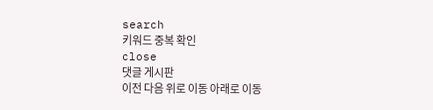search
키워드 중복 확인
close
댓글 게시판
이전 다음 위로 이동 아래로 이동